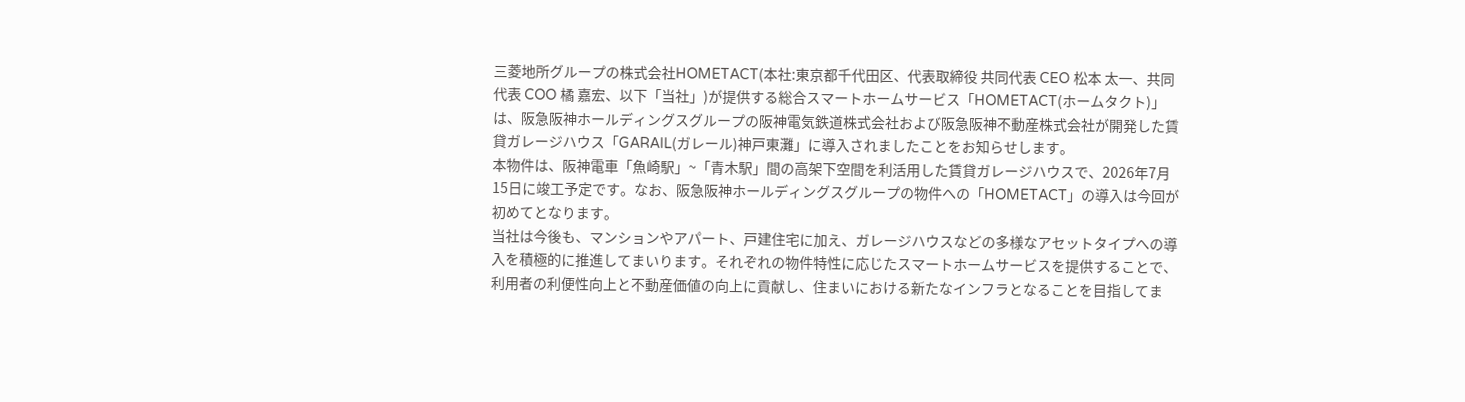三菱地所グループの株式会社HOMETACT(本社:東京都千代田区、代表取締役 共同代表 CEO 松本 太一、共同代表 COO 橘 嘉宏、以下「当社」)が提供する総合スマートホームサービス「HOMETACT(ホームタクト)」は、阪急阪神ホールディングスグループの阪神電気鉄道株式会社および阪急阪神不動産株式会社が開発した賃貸ガレージハウス「GARAIL(ガレール)神戸東灘」に導入されましたことをお知らせします。
本物件は、阪神電車「魚崎駅」~「青木駅」間の高架下空間を利活用した賃貸ガレージハウスで、2026年7月15日に竣工予定です。なお、阪急阪神ホールディングスグループの物件への「HOMETACT」の導入は今回が初めてとなります。
当社は今後も、マンションやアパート、戸建住宅に加え、ガレージハウスなどの多様なアセットタイプへの導入を積極的に推進してまいります。それぞれの物件特性に応じたスマートホームサービスを提供することで、利用者の利便性向上と不動産価値の向上に貢献し、住まいにおける新たなインフラとなることを目指してま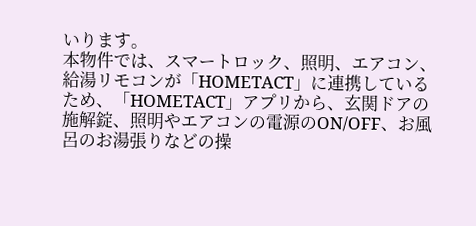いります。
本物件では、スマートロック、照明、エアコン、給湯リモコンが「HOMETACT」に連携しているため、「HOMETACT」アプリから、玄関ドアの施解錠、照明やエアコンの電源のON/OFF、お風呂のお湯張りなどの操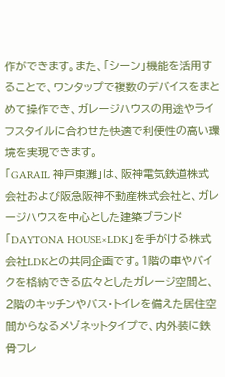作ができます。また、「シーン」機能を活用することで、ワンタップで複数のデバイスをまとめて操作でき、ガレージハウスの用途やライフスタイルに合わせた快適で利便性の高い環境を実現できます。
「GARAIL 神戸東灘」は、阪神電気鉄道株式会社および阪急阪神不動産株式会社と、ガレージハウスを中心とした建築ブランド「DAYTONA HOUSE×LDK」を手がける株式会社LDKとの共同企画です。1階の車やバイクを格納できる広々としたガレージ空間と、2階のキッチンやバス・トイレを備えた居住空間からなるメゾネットタイプで、内外装に鉄骨フレ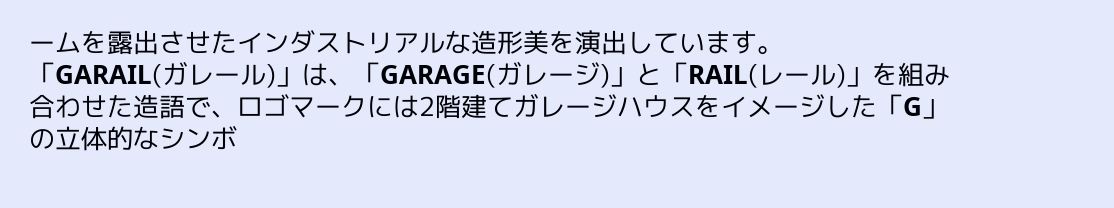ームを露出させたインダストリアルな造形美を演出しています。
「GARAIL(ガレール)」は、「GARAGE(ガレージ)」と「RAIL(レール)」を組み合わせた造語で、ロゴマークには2階建てガレージハウスをイメージした「G」の立体的なシンボ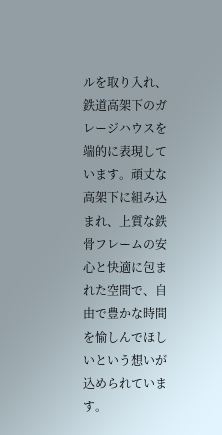ルを取り入れ、鉄道高架下のガレージハウスを端的に表現しています。頑丈な高架下に組み込まれ、上質な鉄骨フレームの安心と快適に包まれた空間で、自由で豊かな時間を愉しんでほしいという想いが込められています。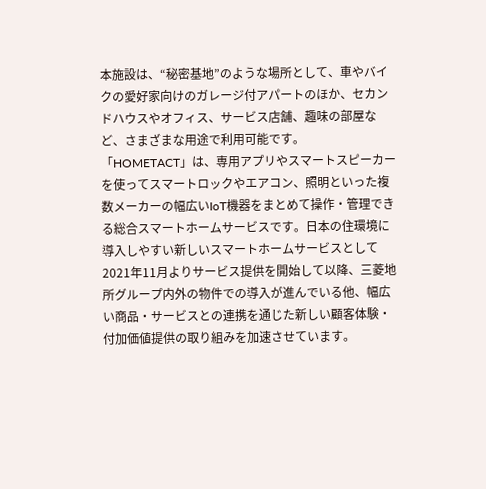本施設は、“秘密基地”のような場所として、車やバイクの愛好家向けのガレージ付アパートのほか、セカンドハウスやオフィス、サービス店舗、趣味の部屋など、さまざまな用途で利用可能です。
「HOMETACT」は、専用アプリやスマートスピーカーを使ってスマートロックやエアコン、照明といった複数メーカーの幅広いIoT機器をまとめて操作・管理できる総合スマートホームサービスです。日本の住環境に導入しやすい新しいスマートホームサービスとして2021年11月よりサービス提供を開始して以降、三菱地所グループ内外の物件での導入が進んでいる他、幅広い商品・サービスとの連携を通じた新しい顧客体験・付加価値提供の取り組みを加速させています。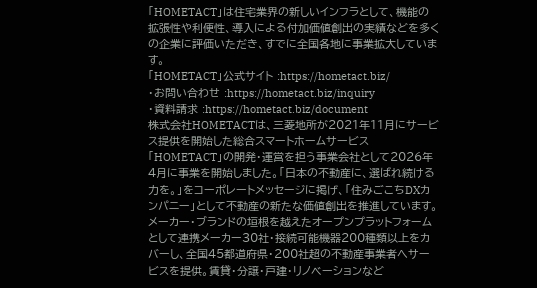「HOMETACT」は住宅業界の新しいインフラとして、機能の拡張性や利便性、導入による付加価値創出の実績などを多くの企業に評価いただき、すでに全国各地に事業拡大しています。
「HOMETACT」公式サイト :https://hometact.biz/
・お問い合わせ :https://hometact.biz/inquiry
・資料請求 :https://hometact.biz/document
株式会社HOMETACTは、三菱地所が2021年11月にサービス提供を開始した総合スマートホームサービス「HOMETACT」の開発・運営を担う事業会社として2026年4月に事業を開始しました。「日本の不動産に、選ばれ続ける力を。」をコーポレートメッセージに掲げ、「住みごこちDXカンパニー」として不動産の新たな価値創出を推進しています。メーカー・ブランドの垣根を越えたオープンプラットフォームとして連携メーカー30社・接続可能機器200種類以上をカバーし、全国45都道府県・200社超の不動産事業者へサービスを提供。賃貸・分譲・戸建・リノベーションなど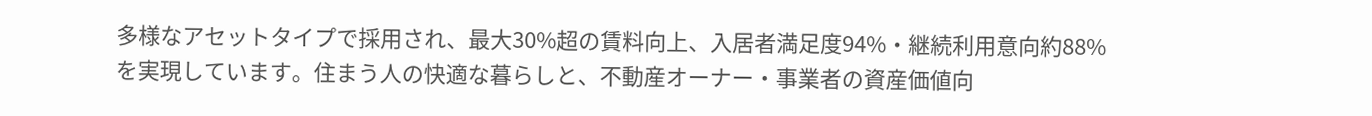多様なアセットタイプで採用され、最大30%超の賃料向上、入居者満足度94%・継続利用意向約88%を実現しています。住まう人の快適な暮らしと、不動産オーナー・事業者の資産価値向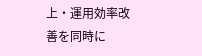上・運用効率改善を同時に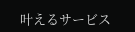叶えるサービス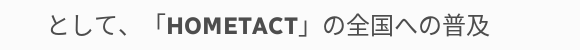として、「HOMETACT」の全国への普及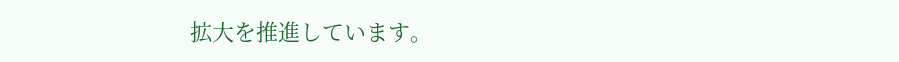拡大を推進しています。